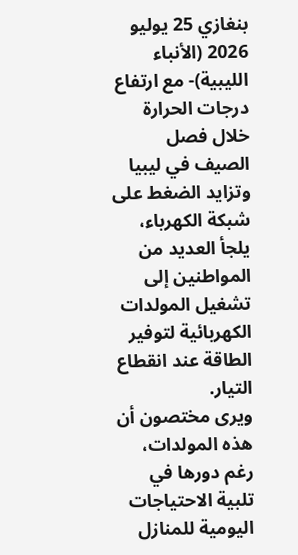بنغازي 25 يوليو 2026 (الأنباء الليبية)- مع ارتفاع درجات الحرارة خلال فصل الصيف في ليبيا وتزايد الضغط على شبكة الكهرباء، يلجأ العديد من المواطنين إلى تشغيل المولدات الكهربائية لتوفير الطاقة عند انقطاع التيار.
ويرى مختصون أن هذه المولدات، رغم دورها في تلبية الاحتياجات اليومية للمنازل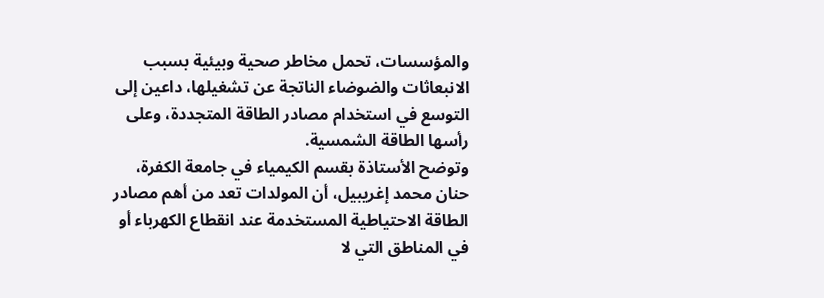والمؤسسات، تحمل مخاطر صحية وبيئية بسبب الانبعاثات والضوضاء الناتجة عن تشغيلها، داعين إلى التوسع في استخدام مصادر الطاقة المتجددة، وعلى رأسها الطاقة الشمسية.
وتوضح الأستاذة بقسم الكيمياء في جامعة الكفرة، حنان محمد إغريبيل، أن المولدات تعد من أهم مصادر الطاقة الاحتياطية المستخدمة عند انقطاع الكهرباء أو في المناطق التي لا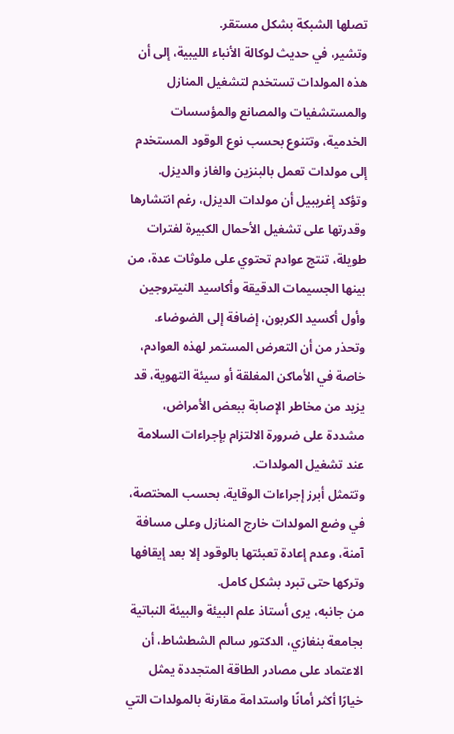تصلها الشبكة بشكل مستقر.
وتشير، في حديث لوكالة الأنباء الليبية، إلى أن هذه المولدات تستخدم لتشغيل المنازل والمستشفيات والمصانع والمؤسسات الخدمية، وتتنوع بحسب نوع الوقود المستخدم إلى مولدات تعمل بالبنزين والغاز والديزل.
وتؤكد إغريبيل أن مولدات الديزل، رغم انتشارها وقدرتها على تشغيل الأحمال الكبيرة لفترات طويلة، تنتج عوادم تحتوي على ملوثات عدة، من بينها الجسيمات الدقيقة وأكاسيد النيتروجين وأول أكسيد الكربون، إضافة إلى الضوضاء.
وتحذر من أن التعرض المستمر لهذه العوادم، خاصة في الأماكن المغلقة أو سيئة التهوية، قد يزيد من مخاطر الإصابة ببعض الأمراض، مشددة على ضرورة الالتزام بإجراءات السلامة عند تشغيل المولدات.
وتتمثل أبرز إجراءات الوقاية، بحسب المختصة، في وضع المولدات خارج المنازل وعلى مسافة آمنة، وعدم إعادة تعبئتها بالوقود إلا بعد إيقافها وتركها حتى تبرد بشكل كامل.
من جانبه، يرى أستاذ علم البيئة والبيئة النباتية بجامعة بنغازي، الدكتور سالم الشطشاط، أن الاعتماد على مصادر الطاقة المتجددة يمثل خيارًا أكثر أمانًا واستدامة مقارنة بالمولدات التي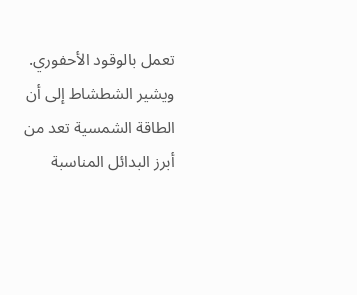تعمل بالوقود الأحفوري.
ويشير الشطشاط إلى أن الطاقة الشمسية تعد من أبرز البدائل المناسبة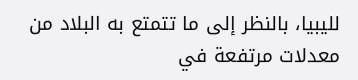لليبيا، بالنظر إلى ما تتمتع به البلاد من معدلات مرتفعة في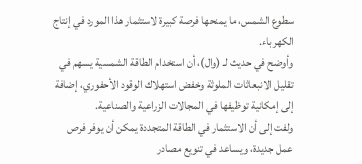سطوع الشمس، ما يمنحها فرصة كبيرة لاستثمار هذا المورد في إنتاج الكهرباء.
وأوضح في حديث لـ (وال)، أن استخدام الطاقة الشمسية يسهم في تقليل الانبعاثات الملوثة وخفض استهلاك الوقود الأحفوري، إضافة إلى إمكانية توظيفها في المجالات الزراعية والصناعية.
ولفت إلى أن الاستثمار في الطاقة المتجددة يمكن أن يوفر فرص عمل جديدة، ويساعد في تنويع مصادر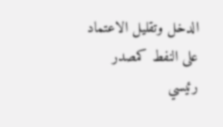الدخل وتقليل الاعتماد على النفط كمصدر رئيسي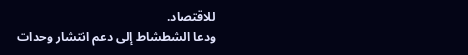للاقتصاد.
ودعا الشطشاط إلى دعم انتشار وحدات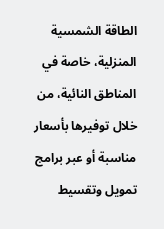الطاقة الشمسية المنزلية، خاصة في المناطق النائية، من خلال توفيرها بأسعار مناسبة أو عبر برامج تمويل وتقسيط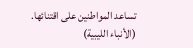تساعد المواطنين على اقتنائها. (الأنباء الليبية)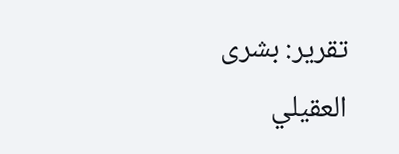تقرير: بشرى العقيلي